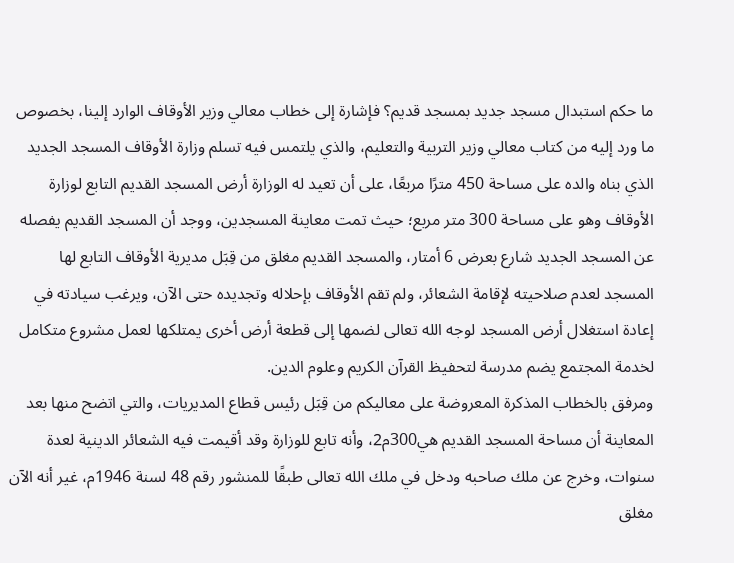ما حكم استبدال مسجد جديد بمسجد قديم؟ فإشارة إلى خطاب معالي وزير الأوقاف الوارد إلينا، بخصوص ما ورد إليه من كتاب معالي وزير التربية والتعليم، والذي يلتمس فيه تسلم وزارة الأوقاف المسجد الجديد الذي بناه والده على مساحة 450 مترًا مربعًا، على أن تعيد له الوزارة أرض المسجد القديم التابع لوزارة الأوقاف وهو على مساحة 300 متر مربع؛ حيث تمت معاينة المسجدين، ووجد أن المسجد القديم يفصله عن المسجد الجديد شارع بعرض 6 أمتار، والمسجد القديم مغلق من قِبَل مديرية الأوقاف التابع لها المسجد لعدم صلاحيته لإقامة الشعائر، ولم تقم الأوقاف بإحلاله وتجديده حتى الآن، ويرغب سيادته في إعادة استغلال أرض المسجد لوجه الله تعالى لضمها إلى قطعة أرض أخرى يمتلكها لعمل مشروع متكامل لخدمة المجتمع يضم مدرسة لتحفيظ القرآن الكريم وعلوم الدين.
ومرفق بالخطاب المذكرة المعروضة على معاليكم من قِبَل رئيس قطاع المديريات، والتي اتضح منها بعد المعاينة أن مساحة المسجد القديم هي300م2، وأنه تابع للوزارة وقد أقيمت فيه الشعائر الدينية لعدة سنوات، وخرج عن ملك صاحبه ودخل في ملك الله تعالى طبقًا للمنشور رقم 48 لسنة 1946م، غير أنه الآن مغلق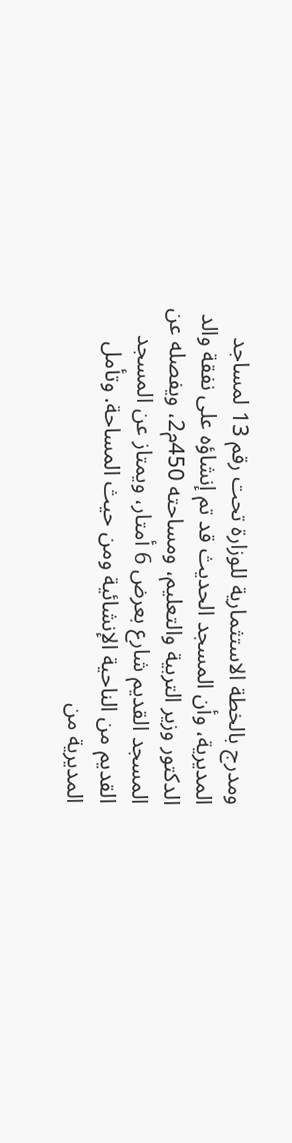ومدرج بالخطة الاستثمارية للوزارة تحت رقم 13 لمساجد المديرية، وأن المسجد الحديث قد تم إنشاؤه على نفقة والد الدكتور وزير التربية والتعليم، ومساحته 450م2، ويفصله عن المسجد القديم شارع بعرض 6 أمتار، ويمتاز عن المسجد القديم من الناحية الإنشائية ومن حيث المساحة. وتأمل المديرية من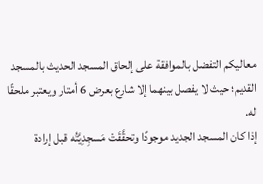معاليكم التفضل بالموافقة على إلحاق المسجد الحديث بالمسجد القديم؛ حيث لا يفصل بينهما إلا شارع بعرض 6 أمتار ويعتبر ملحقًا له.
إذا كان المسجد الجديد موجودًا وتحقَّقَتْ مَسجِدِيَّتُه قبل إرادة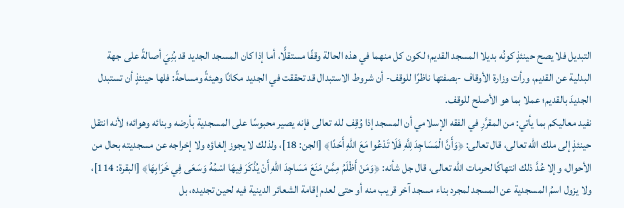التبديل فلا يصح حينئذٍ كونُه بديلا المسجد القديم؛ لكون كل منهما في هذه الحالة وقفًا مستقلًّا، أما إذا كان المسجد الجديد قد بُنِيَ أصالةً على جهة البدلية عن القديم، ورأت وزارة الأوقاف -بصفتها ناظرًا للوقف- أن شروط الاستبدال قد تحققت في الجديد مكانًا وهيئةً ومساحةً: فلها حينئذٍ أن تستبدل الجديدَ بالقديم؛ عملا بما هو الأصلح للوقف.
نفيد معاليكم بما يأتي: من المقرَّرِ في الفقه الإسلامي أن المسجد إذا وُقِف لله تعالى فإنه يصير محبوسًا على المسجدية بأرضه وبنائه وهوائه؛ لأنه انتقل حينئذٍ إلى ملك الله تعالى، قال تعالى: ﴿وَأَنَّ الْمَسَاجِدَ لِلَّهِ فَلَا تَدْعُوا مَعَ اللهِ أَحَدًا﴾ [الجن: 18]، ولذلك لا يجوز إلغاؤه ولا إخراجه عن مسجديته بحال من الأحوال، وإلا عُدَّ ذلك انتهاكًا لحرمات الله تعالى، قال جل شأنه: ﴿وَمَنْ أَظْلَمُ مِمَّنْ مَنَعَ مَسَاجِدَ اللهِ أَنْ يُذْكَرَ فِيهَا اسْمُهُ وَسَعَى فِي خَرَابِهَا﴾ [البقرة: 114]، ولا يزول اسمُ المسجدية عن المسجد لمجرد بناء مسجد آخر قريب منه أو حتى لعدم إقامة الشعائر الدينية فيه لحين تجديده، بل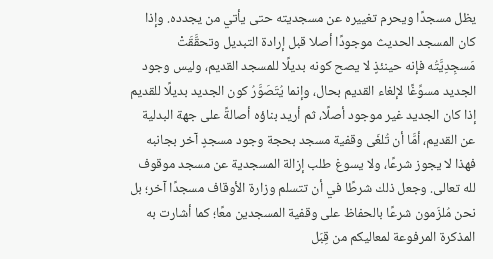يظل مسجدًا ويحرم تغييره عن مسجديته حتى يأتي من يجدده. وإذا كان المسجد الحديث موجودًا أصلا قبل إرادة التبديل وتحقَّقَتْ مَسجِدِيَّتُه فإنه حينئذٍ لا يصح كونه بديلًا للمسجد القديم، وليس وجود الجديد مسوِّغًا لإلغاء القديم بحال، وإنما يُتَصَوَّرُ كون الجديد بديلًا للقديم إذا كان الجديد غير موجود أصلًا، ثم أريد بناؤه أصالةً على جهة البدلية عن القديم، أمَّا أن تُلغَى وقفية مسجد بحجة وجود مسجدٍ آخر بجانبه فهذا لا يجوز شرعًا، ولا يسوغ طلب إزالة المسجدية عن مسجد موقوف لله تعالى. وجعل ذلك شرطًا في أن تتسلم وزارة الأوقاف مسجدًا آخر؛ بل نحن مُلزَمون شرعًا بالحفاظ على وقفية المسجدين معًا؛ كما أشارت به المذكرة المرفوعة لمعاليكم من قِبَل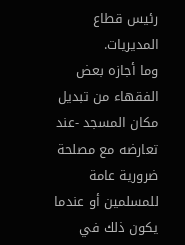رئيس قطاع المديريات.
وما أجازه بعض الفقهاء من تبديل مكان المسجد -عند تعارضه مع مصلحة ضرورية عامة للمسلمين أو عندما يكون ذلك في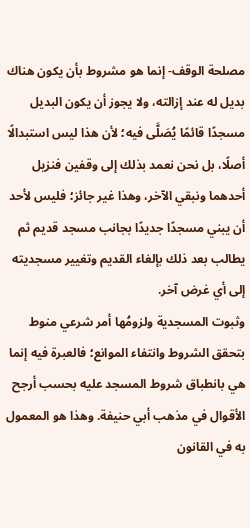مصلحة الوقف- إنما هو مشروط بأن يكون هناك بديل له عند إزالته، ولا يجوز أن يكون البديل مسجدًا قائمًا يُصَلَّى فيه؛ لأن هذا ليس استبدالًا أصلًا، بل نحن نعمد بذلك إلى وقفين فنزيل أحدهما ونبقي الآخر، وهذا غير جائز؛ فليس لأحد أن يبني مسجدًا جديدًا بجانب مسجد قديم ثم يطالب بعد ذلك بإلغاء القديم وتغيير مسجديته إلى أي غرض آخر.
وثبوت المسجدية ولزومُها أمر شرعي منوط بتحقق الشروط وانتفاء الموانع؛ فالعبرة فيه إنما هي بانطباق شروط المسجد عليه بحسب أرجح الأقوال في مذهب أبي حنيفة. وهذا هو المعمول به في القانون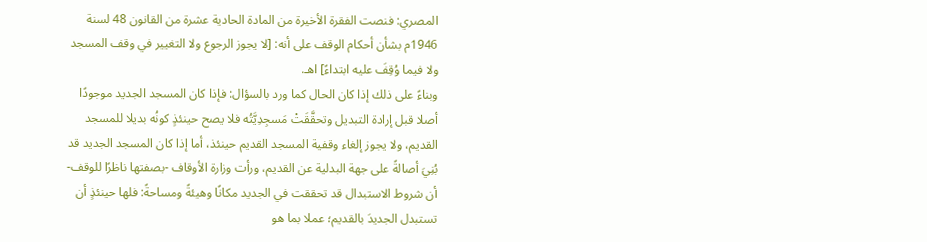المصري: فنصت الفقرة الأخيرة من المادة الحادية عشرة من القانون 48 لسنة 1946م بشأن أحكام الوقف على أنه: [لا يجوز الرجوع ولا التغيير في وقف المسجد ولا فيما وُقِفَ عليه ابتداءً] اهـ.
وبناءً على ذلك إذا كان الحال كما ورد بالسؤال: فإذا كان المسجد الجديد موجودًا أصلا قبل إرادة التبديل وتحقَّقَتْ مَسجِدِيَّتُه فلا يصح حينئذٍ كونُه بديلا للمسجد القديم، ولا يجوز إلغاء وقفية المسجد القديم حينئذ، أما إذا كان المسجد الجديد قد بُنِيَ أصالةً على جهة البدلية عن القديم، ورأت وزارة الأوقاف -بصفتها ناظرًا للوقف- أن شروط الاستبدال قد تحققت في الجديد مكانًا وهيئةً ومساحةً: فلها حينئذٍ أن تستبدل الجديدَ بالقديم؛ عملا بما هو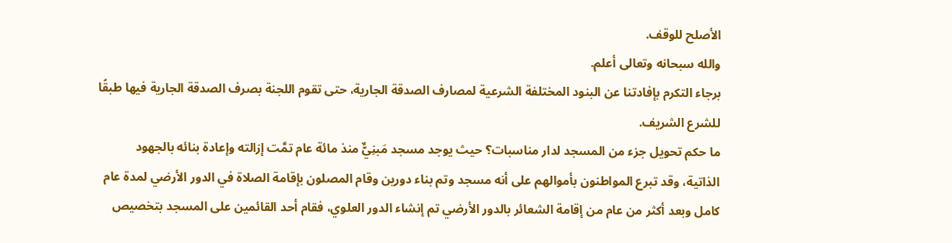الأصلح للوقف.
والله سبحانه وتعالى أعلم.
برجاء التكرم بإفادتنا عن البنود المختلفة الشرعية لمصارف الصدقة الجارية، حتى تقوم اللجنة بصرف الصدقة الجارية فيها طبقًا للشرع الشريف.
ما حكم تحويل جزء من المسجد لدار مناسبات؟ حيث يوجد مسجد مَبنِيٌّ منذ مائة عام تمَّت إزالته وإعادة بنائه بالجهود الذاتية، وقد تبرع المواطنون بأموالهم على أنه مسجد وتم بناء دورين وقام المصلون بإقامة الصلاة في الدور الأرضي لمدة عام كامل وبعد أكثر من عام من إقامة الشعائر بالدور الأرضي تم إنشاء الدور العلوي، فقام أحد القائمين على المسجد بتخصيص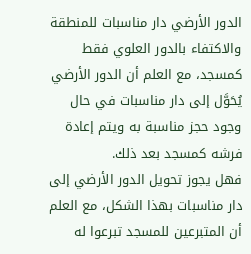الدور الأرضي دار مناسبات للمنطقة والاكتفاء بالدور العلوي فقط كمسجد، مع العلم أن الدور الأرضي يُحَوَّل إلى دار مناسبات في حال وجود حجز مناسبة به ويتم إعادة فرشه كمسجد بعد ذلك.
فهل يجوز تحويل الدور الأرضي إلى دار مناسبات بهذا الشكل، مع العلم أن المتبرعين للمسجد تبرعوا له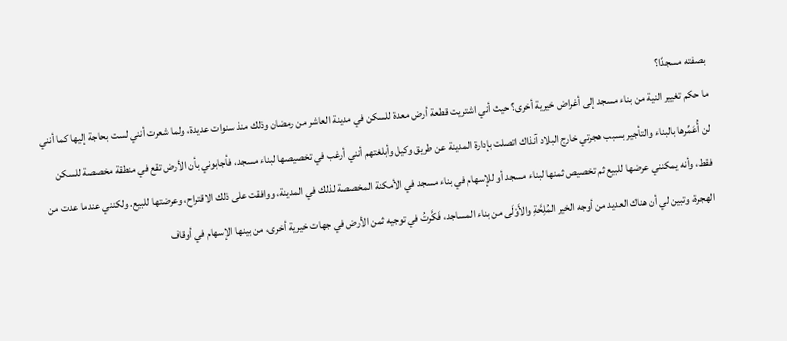بصفته مسجدًا؟
ما حكم تغيير النية من بناء مسجد إلى أغراض خيرية أخرى؟ حيث أني اشتريت قطعة أرض معدة للسكن في مدينة العاشر من رمضان وذلك منذ سنوات عديدة، ولما شعرت أنني لست بحاجة إليها كما أنني لن أُعَمِّرها بالبناء والتأجير بسبب هجرتي خارج البلاد آنذاك اتصلت بإدارة المدينة عن طريق وكيل وأبلغتهم أنني أرغب في تخصيصها لبناء مسجد، فأجابوني بأن الأرض تقع في منطقة مخصصة للسكن فقط، وأنه يمكنني عرضها للبيع ثم تخصيص ثمنها لبناء مسجد أو للإسهام في بناء مسجد في الأمكنة المخصصة لذلك في المدينة، ووافقت على ذلك الاقتراح، وعرضتها للبيع. ولكنني عندما عدت من الهجرة، وتبين لي أن هناك العديد من أوجه الخير المُلِحَّةِ والأَوْلَى من بناء المساجد، فَكَّرتُ في توجيه ثمن الأرض في جهات خيرية أخرى، من بينها الإسهام في أوقاف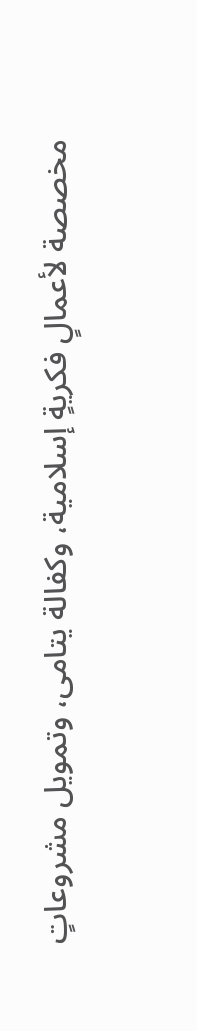مخصصة لأعمالٍ فكريةٍ إسلامية، وكفالة يتامى، وتمويل مشروعاتٍ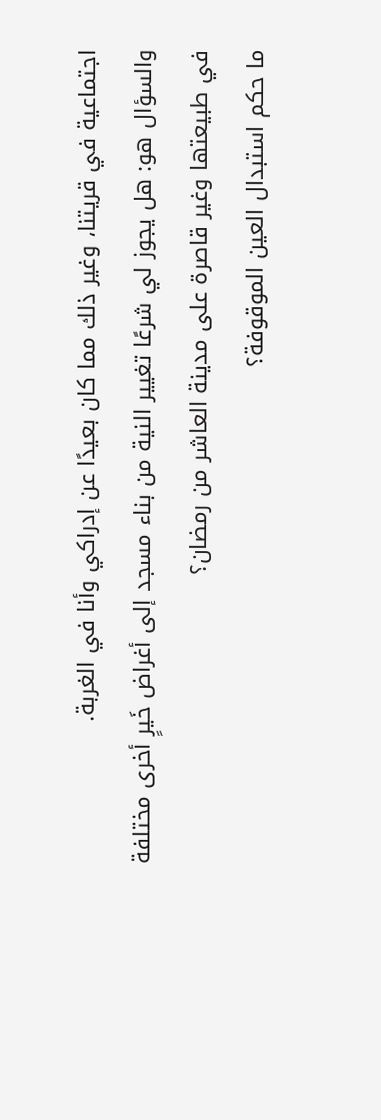اجتماعية في قريتنا، وغير ذلك مما كان بعيدًا عن إدراكي وأنا في الغربة.
والسؤال هو: هل يجوز لي شرعًا تغيير النية من بناء مسجد إلى أغراض خَيرٍ أخرى مختلفة في طبيعتها وغير قاصرة على مدينة العاشر من رمضان؟
ما حكم استبدال العين الموقوفة؟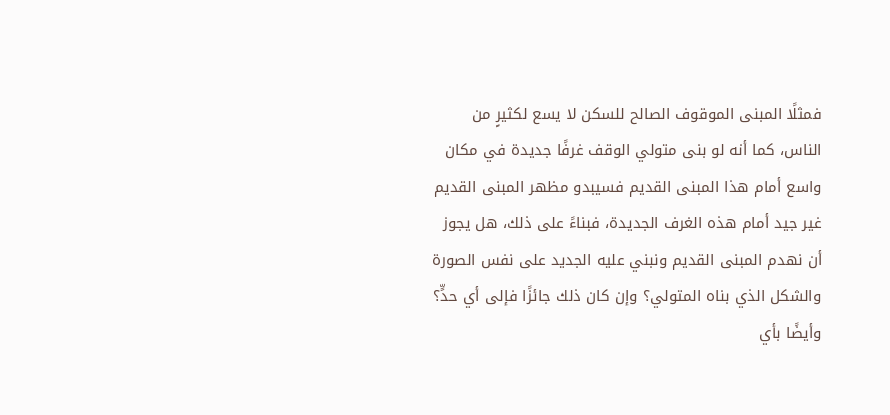فمثلًا المبنى الموقوف الصالح للسكن لا يسع لكثيرٍ من الناس، كما أنه لو بنى متولي الوقف غرفًا جديدة في مكان واسع أمام هذا المبنى القديم فسيبدو مظهر المبنى القديم غير جيد أمام هذه الغرف الجديدة، فبناءً على ذلك، هل يجوز أن نهدم المبنى القديم ونبني عليه الجديد على نفس الصورة والشكل الذي بناه المتولي؟ وإن كان ذلك جائزًا فإلى أي حدٍّ؟ وأيضًا بأي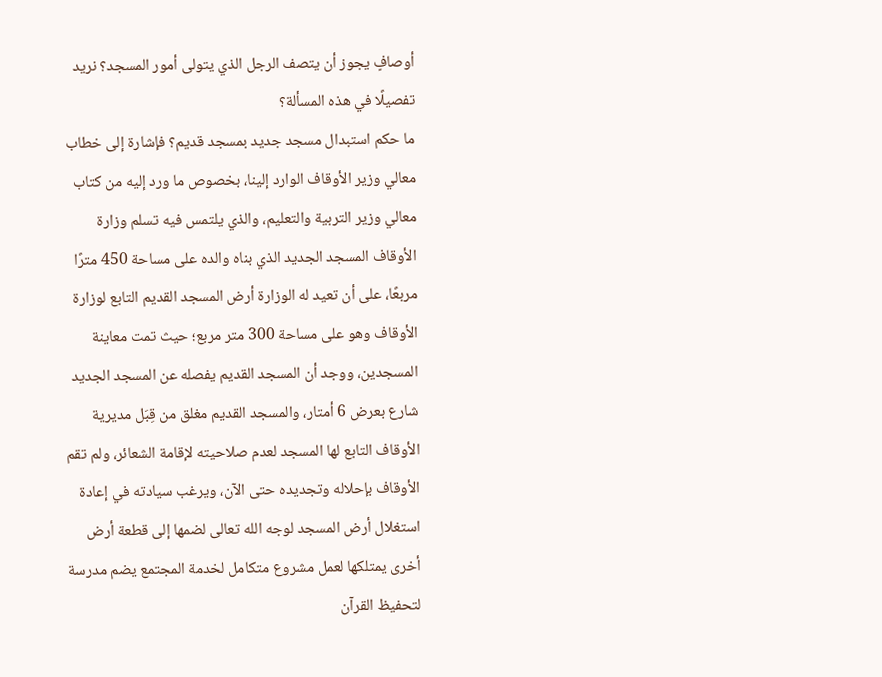أوصافٍ يجوز أن يتصف الرجل الذي يتولى أمور المسجد؟ نريد تفصيلًا في هذه المسألة؟
ما حكم استبدال مسجد جديد بمسجد قديم؟ فإشارة إلى خطاب معالي وزير الأوقاف الوارد إلينا، بخصوص ما ورد إليه من كتاب معالي وزير التربية والتعليم، والذي يلتمس فيه تسلم وزارة الأوقاف المسجد الجديد الذي بناه والده على مساحة 450 مترًا مربعًا، على أن تعيد له الوزارة أرض المسجد القديم التابع لوزارة الأوقاف وهو على مساحة 300 متر مربع؛ حيث تمت معاينة المسجدين، ووجد أن المسجد القديم يفصله عن المسجد الجديد شارع بعرض 6 أمتار، والمسجد القديم مغلق من قِبَل مديرية الأوقاف التابع لها المسجد لعدم صلاحيته لإقامة الشعائر، ولم تقم الأوقاف بإحلاله وتجديده حتى الآن، ويرغب سيادته في إعادة استغلال أرض المسجد لوجه الله تعالى لضمها إلى قطعة أرض أخرى يمتلكها لعمل مشروع متكامل لخدمة المجتمع يضم مدرسة لتحفيظ القرآن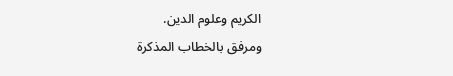الكريم وعلوم الدين.
ومرفق بالخطاب المذكرة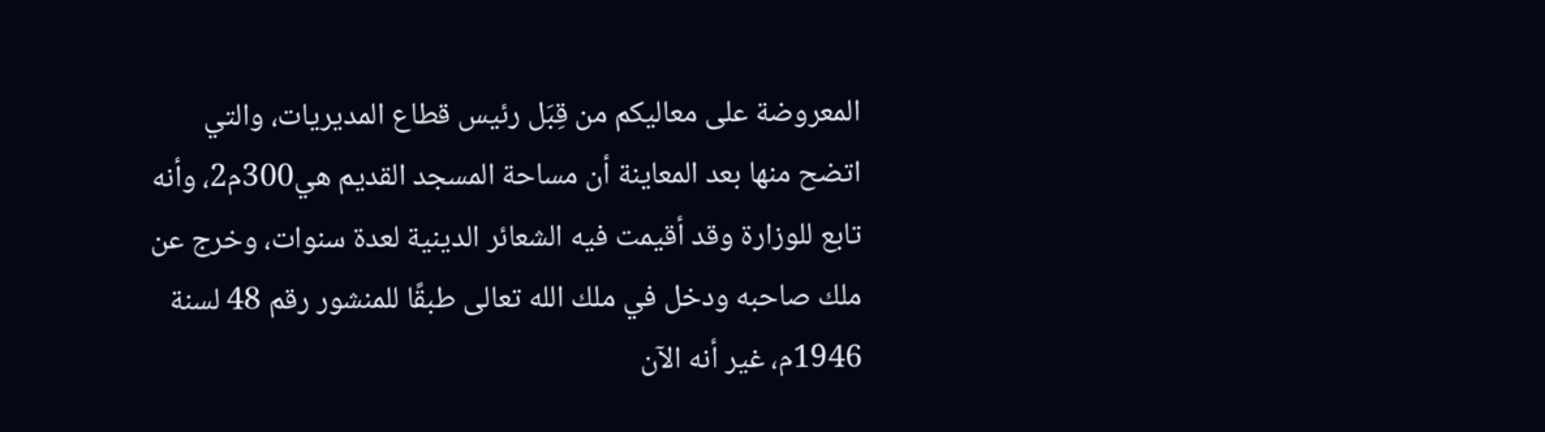المعروضة على معاليكم من قِبَل رئيس قطاع المديريات، والتي اتضح منها بعد المعاينة أن مساحة المسجد القديم هي300م2، وأنه تابع للوزارة وقد أقيمت فيه الشعائر الدينية لعدة سنوات، وخرج عن ملك صاحبه ودخل في ملك الله تعالى طبقًا للمنشور رقم 48 لسنة 1946م، غير أنه الآن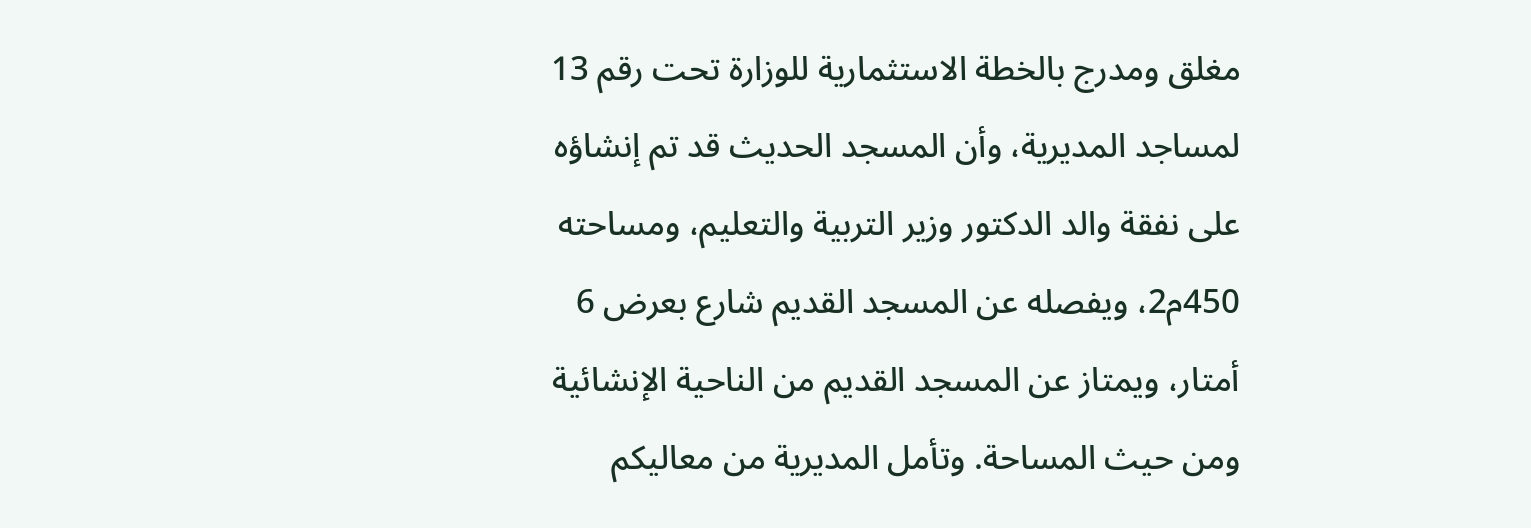مغلق ومدرج بالخطة الاستثمارية للوزارة تحت رقم 13 لمساجد المديرية، وأن المسجد الحديث قد تم إنشاؤه على نفقة والد الدكتور وزير التربية والتعليم، ومساحته 450م2، ويفصله عن المسجد القديم شارع بعرض 6 أمتار، ويمتاز عن المسجد القديم من الناحية الإنشائية ومن حيث المساحة. وتأمل المديرية من معاليكم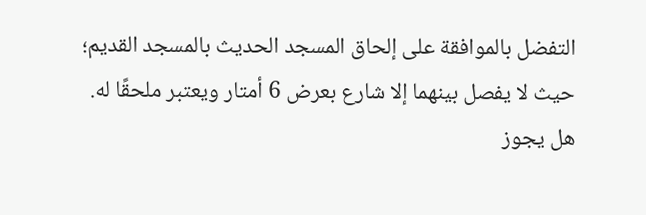التفضل بالموافقة على إلحاق المسجد الحديث بالمسجد القديم؛ حيث لا يفصل بينهما إلا شارع بعرض 6 أمتار ويعتبر ملحقًا له.
هل يجوز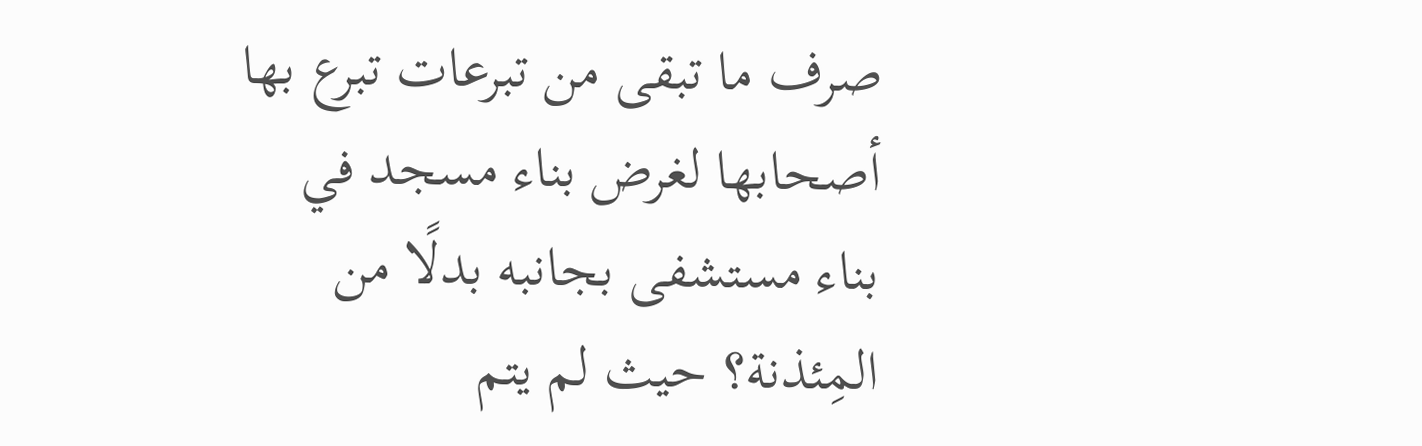صرف ما تبقى من تبرعات تبرع بها أصحابها لغرض بناء مسجد في بناء مستشفى بجانبه بدلًا من المِئذنة؟ حيث لم يتم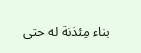بناء مِئذنة له حتى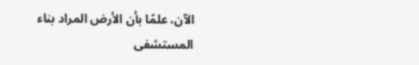الآن، علمًا بأن الأرض المراد بناء المستشفى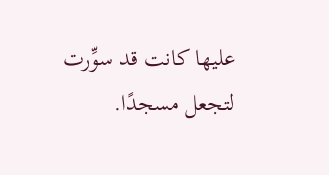عليها كانت قد سوِّرت لتجعل مسجدًا.